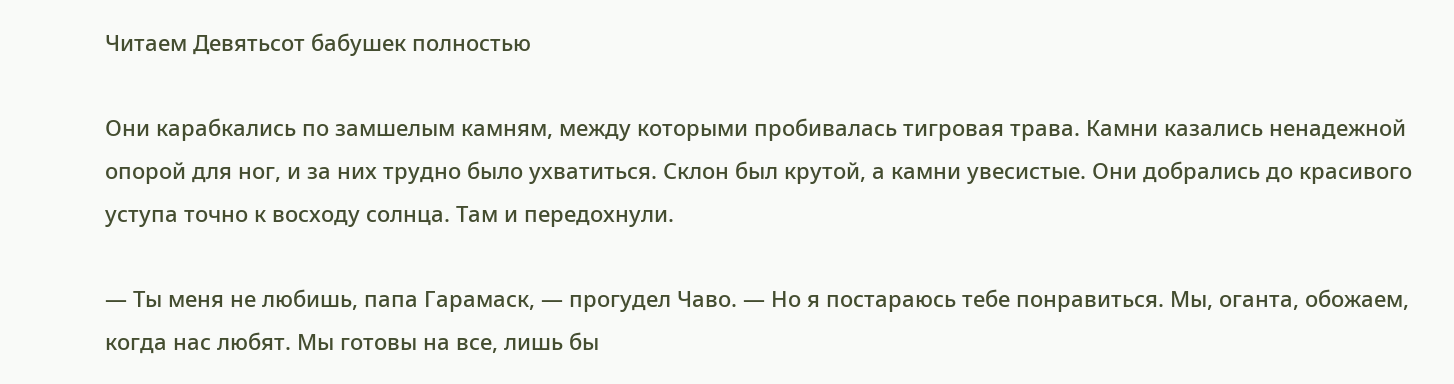Читаем Девятьсот бабушек полностью

Они карабкались по замшелым камням, между которыми пробивалась тигровая трава. Камни казались ненадежной опорой для ног, и за них трудно было ухватиться. Склон был крутой, а камни увесистые. Они добрались до красивого уступа точно к восходу солнца. Там и передохнули.

— Ты меня не любишь, папа Гарамаск, — прогудел Чаво. — Но я постараюсь тебе понравиться. Мы, оганта, обожаем, когда нас любят. Мы готовы на все, лишь бы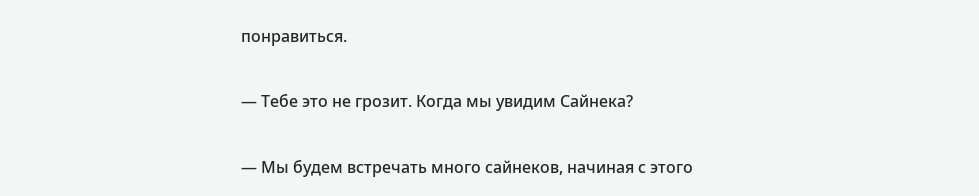понравиться.

— Тебе это не грозит. Когда мы увидим Сайнека?

— Мы будем встречать много сайнеков, начиная с этого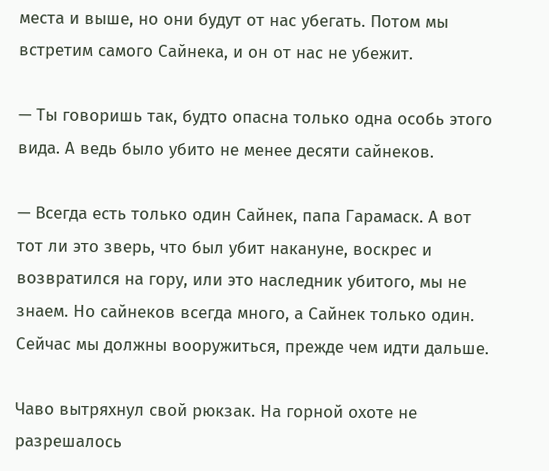места и выше, но они будут от нас убегать. Потом мы встретим самого Сайнека, и он от нас не убежит.

— Ты говоришь так, будто опасна только одна особь этого вида. А ведь было убито не менее десяти сайнеков.

— Всегда есть только один Сайнек, папа Гарамаск. А вот тот ли это зверь, что был убит накануне, воскрес и возвратился на гору, или это наследник убитого, мы не знаем. Но сайнеков всегда много, а Сайнек только один. Сейчас мы должны вооружиться, прежде чем идти дальше.

Чаво вытряхнул свой рюкзак. На горной охоте не разрешалось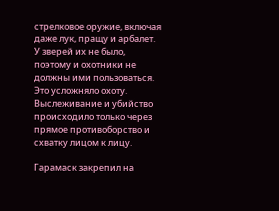стрелковое оружие, включая даже лук, пращу и арбалет. У зверей их не было, поэтому и охотники не должны ими пользоваться. Это усложняло охоту. Выслеживание и убийство происходило только через прямое противоборство и схватку лицом к лицу.

Гарамаск закрепил на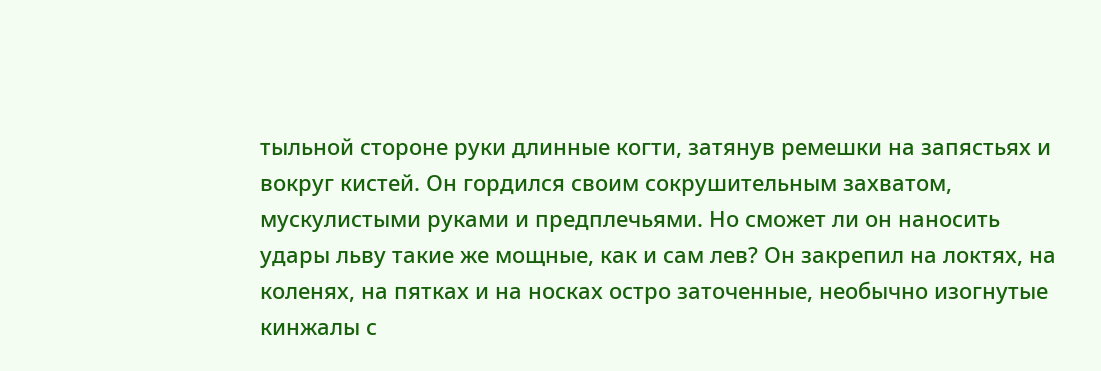тыльной стороне руки длинные когти, затянув ремешки на запястьях и вокруг кистей. Он гордился своим сокрушительным захватом, мускулистыми руками и предплечьями. Но сможет ли он наносить удары льву такие же мощные, как и сам лев? Он закрепил на локтях, на коленях, на пятках и на носках остро заточенные, необычно изогнутые кинжалы с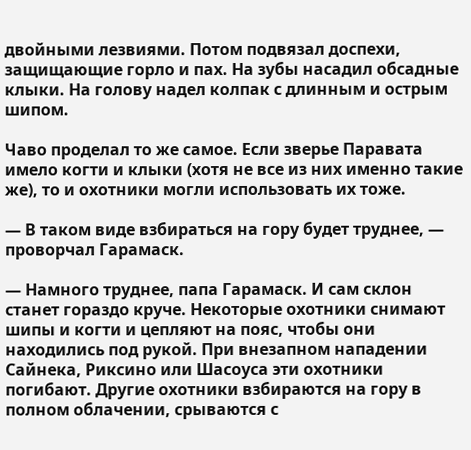двойными лезвиями. Потом подвязал доспехи, защищающие горло и пах. На зубы насадил обсадные клыки. На голову надел колпак с длинным и острым шипом.

Чаво проделал то же самое. Если зверье Паравата имело когти и клыки (хотя не все из них именно такие же), то и охотники могли использовать их тоже.

— В таком виде взбираться на гору будет труднее, — проворчал Гарамаск.

— Намного труднее, папа Гарамаск. И сам склон станет гораздо круче. Некоторые охотники снимают шипы и когти и цепляют на пояс, чтобы они находились под рукой. При внезапном нападении Сайнека, Риксино или Шасоуса эти охотники погибают. Другие охотники взбираются на гору в полном облачении, срываются с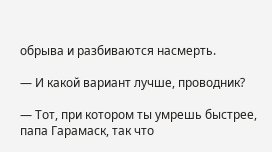обрыва и разбиваются насмерть.

— И какой вариант лучше, проводник?

— Тот, при котором ты умрешь быстрее, папа Гарамаск, так что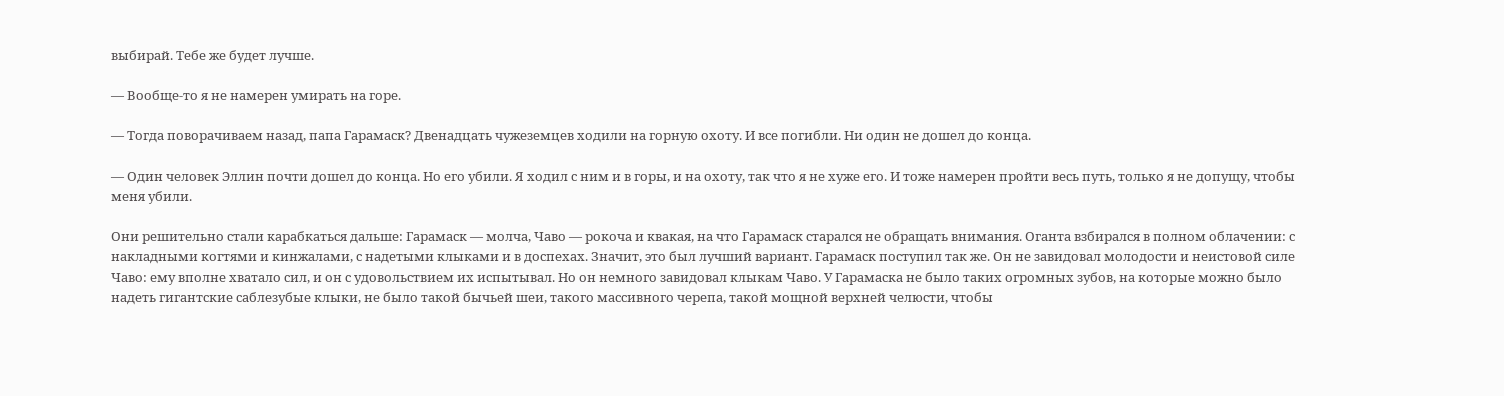выбирай. Тебе же будет лучше.

— Вообще-то я не намерен умирать на горе.

— Тогда поворачиваем назад, папа Гарамаск? Двенадцать чужеземцев ходили на горную охоту. И все погибли. Ни один не дошел до конца.

— Один человек Эллин почти дошел до конца. Но его убили. Я ходил с ним и в горы, и на охоту, так что я не хуже его. И тоже намерен пройти весь путь, только я не допущу, чтобы меня убили.

Они решительно стали карабкаться дальше: Гарамаск — молча, Чаво — рокоча и квакая, на что Гарамаск старался не обращать внимания. Оганта взбирался в полном облачении: с накладными когтями и кинжалами, с надетыми клыками и в доспехах. Значит, это был лучший вариант. Гарамаск поступил так же. Он не завидовал молодости и неистовой силе Чаво: ему вполне хватало сил, и он с удовольствием их испытывал. Но он немного завидовал клыкам Чаво. У Гарамаска не было таких огромных зубов, на которые можно было надеть гигантские саблезубые клыки, не было такой бычьей шеи, такого массивного черепа, такой мощной верхней челюсти, чтобы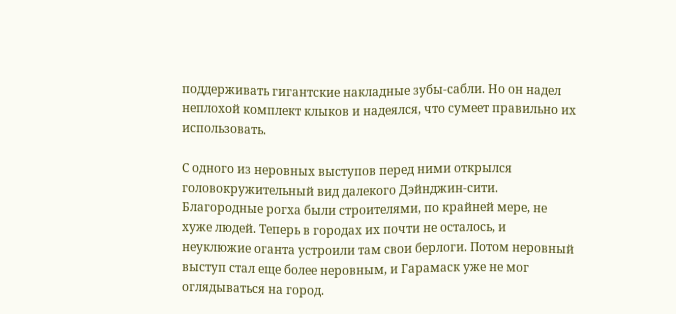поддерживать гигантские накладные зубы-сабли. Но он надел неплохой комплект клыков и надеялся, что сумеет правильно их использовать.

С одного из неровных выступов перед ними открылся головокружительный вид далекого Дэйнджин-сити. Благородные рогха были строителями, по крайней мере, не хуже людей. Теперь в городах их почти не осталось, и неуклюжие оганта устроили там свои берлоги. Потом неровный выступ стал еще более неровным, и Гарамаск уже не мог оглядываться на город.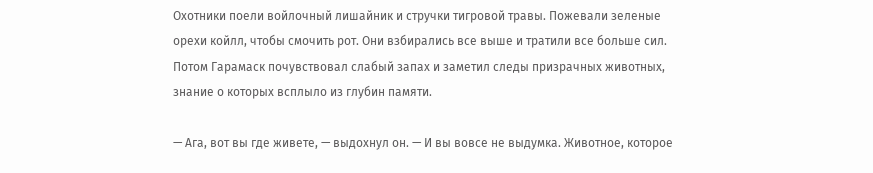Охотники поели войлочный лишайник и стручки тигровой травы. Пожевали зеленые орехи койлл, чтобы смочить рот. Они взбирались все выше и тратили все больше сил. Потом Гарамаск почувствовал слабый запах и заметил следы призрачных животных, знание о которых всплыло из глубин памяти.

— Ага, вот вы где живете, — выдохнул он. — И вы вовсе не выдумка. Животное, которое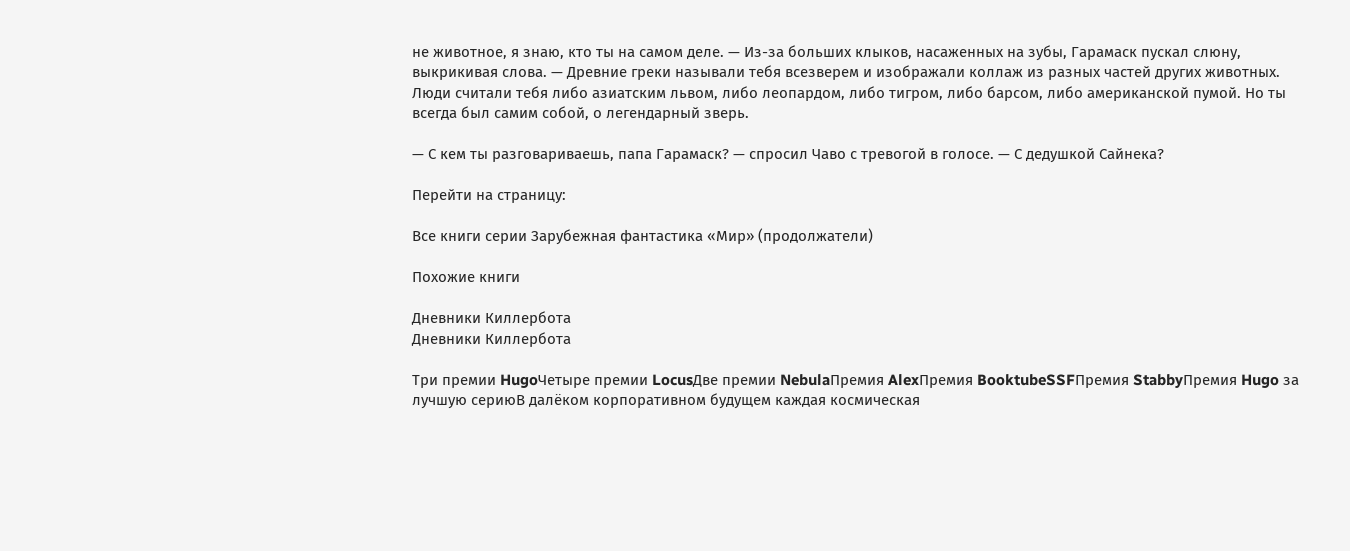не животное, я знаю, кто ты на самом деле. — Из-за больших клыков, насаженных на зубы, Гарамаск пускал слюну, выкрикивая слова. — Древние греки называли тебя всезверем и изображали коллаж из разных частей других животных. Люди считали тебя либо азиатским львом, либо леопардом, либо тигром, либо барсом, либо американской пумой. Но ты всегда был самим собой, о легендарный зверь.

— С кем ты разговариваешь, папа Гарамаск? — спросил Чаво с тревогой в голосе. — С дедушкой Сайнека?

Перейти на страницу:

Все книги серии Зарубежная фантастика «Мир» (продолжатели)

Похожие книги

Дневники Киллербота
Дневники Киллербота

Три премии HugoЧетыре премии LocusДве премии NebulaПремия AlexПремия BooktubeSSFПремия StabbyПремия Hugo за лучшую сериюВ далёком корпоративном будущем каждая космическая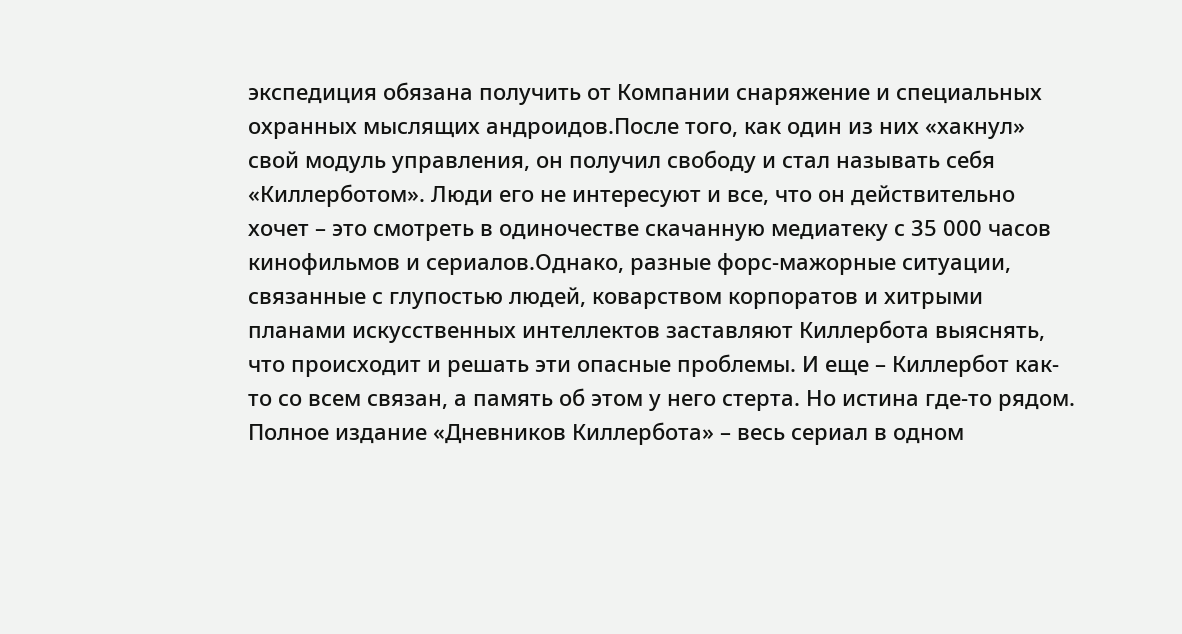экспедиция обязана получить от Компании снаряжение и специальных охранных мыслящих андроидов.После того, как один из них «хакнул» свой модуль управления, он получил свободу и стал называть себя «Киллерботом». Люди его не интересуют и все, что он действительно хочет – это смотреть в одиночестве скачанную медиатеку с 35 000 часов кинофильмов и сериалов.Однако, разные форс-мажорные ситуации, связанные с глупостью людей, коварством корпоратов и хитрыми планами искусственных интеллектов заставляют Киллербота выяснять, что происходит и решать эти опасные проблемы. И еще – Киллербот как-то со всем связан, а память об этом у него стерта. Но истина где-то рядом. Полное издание «Дневников Киллербота» – весь сериал в одном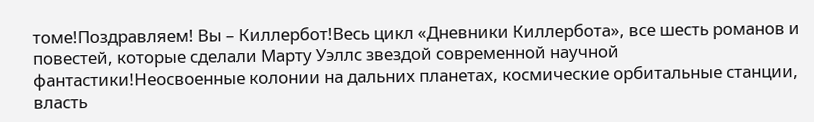томе!Поздравляем! Вы – Киллербот!Весь цикл «Дневники Киллербота», все шесть романов и повестей, которые сделали Марту Уэллс звездой современной научной фантастики!Неосвоенные колонии на дальних планетах, космические орбитальные станции, власть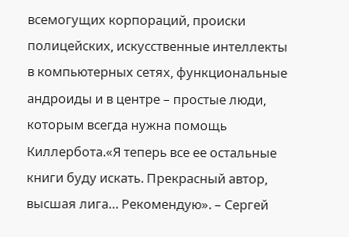всемогущих корпораций, происки полицейских, искусственные интеллекты в компьютерных сетях, функциональные андроиды и в центре – простые люди, которым всегда нужна помощь Киллербота.«Я теперь все ее остальные книги буду искать. Прекрасный автор, высшая лига… Рекомендую». – Сергей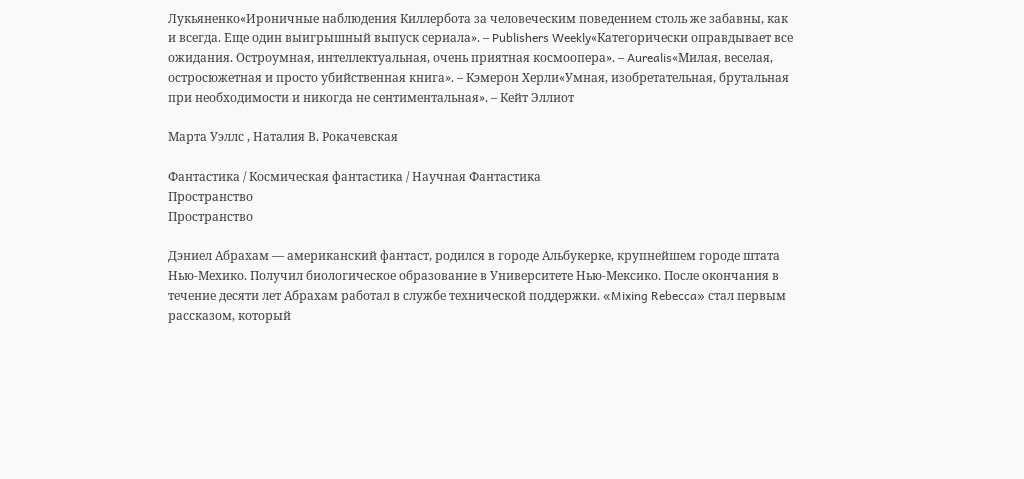Лукьяненко«Ироничные наблюдения Киллербота за человеческим поведением столь же забавны, как и всегда. Еще один выигрышный выпуск сериала». – Publishers Weekly«Категорически оправдывает все ожидания. Остроумная, интеллектуальная, очень приятная космоопера». – Aurealis«Милая, веселая, остросюжетная и просто убийственная книга». – Кэмерон Херли«Умная, изобретательная, брутальная при необходимости и никогда не сентиментальная». – Кейт Эллиот

Марта Уэллс , Наталия В. Рокачевская

Фантастика / Космическая фантастика / Научная Фантастика
Пространство
Пространство

Дэниел Абрахам — американский фантаст, родился в городе Альбукерке, крупнейшем городе штата Нью-Мехико. Получил биологическое образование в Университете Нью-Мексико. После окончания в течение десяти лет Абрахам работал в службе технической поддержки. «Mixing Rebecca» стал первым рассказом, который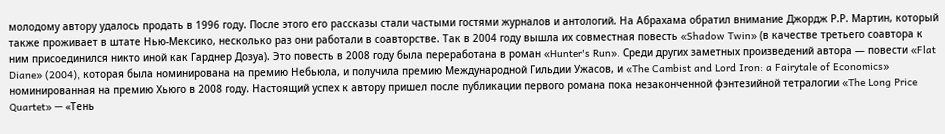молодому автору удалось продать в 1996 году. После этого его рассказы стали частыми гостями журналов и антологий. На Абрахама обратил внимание Джордж Р.Р. Мартин, который также проживает в штате Нью-Мексико, несколько раз они работали в соавторстве. Так в 2004 году вышла их совместная повесть «Shadow Twin» (в качестве третьего соавтора к ним присоединился никто иной как Гарднер Дозуа). Это повесть в 2008 году была переработана в роман «Hunter's Run». Среди других заметных произведений автора — повести «Flat Diane» (2004), которая была номинирована на премию Небьюла, и получила премию Международной Гильдии Ужасов, и «The Cambist and Lord Iron: a Fairytale of Economics» номинированная на премию Хьюго в 2008 году. Настоящий успех к автору пришел после публикации первого романа пока незаконченной фэнтезийной тетралогии «The Long Price Quartet» — «Тень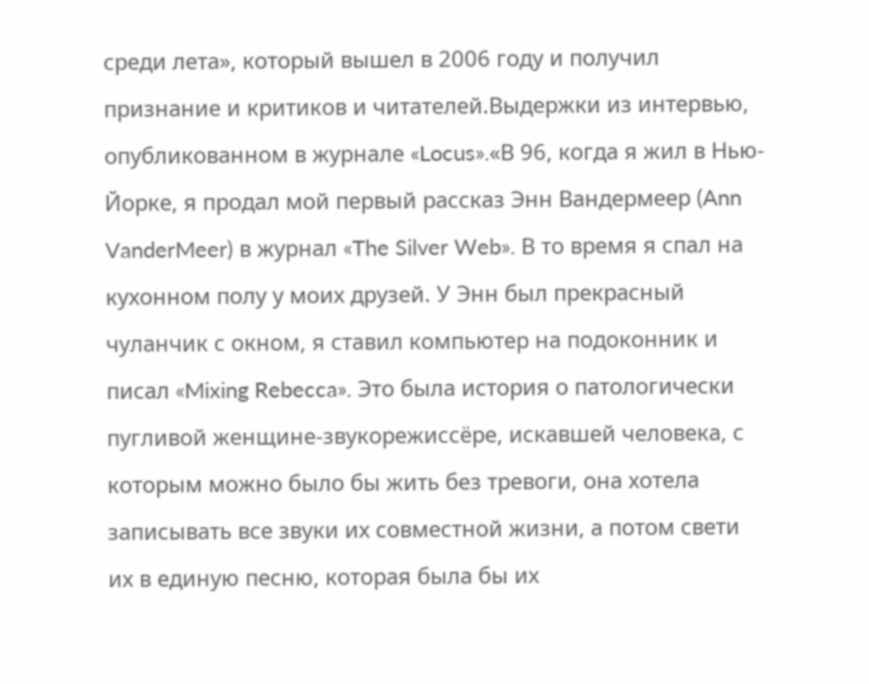среди лета», который вышел в 2006 году и получил признание и критиков и читателей.Выдержки из интервью, опубликованном в журнале «Locus».«В 96, когда я жил в Нью-Йорке, я продал мой первый рассказ Энн Вандермеер (Ann VanderMeer) в журнал «The Silver Web». В то время я спал на кухонном полу у моих друзей. У Энн был прекрасный чуланчик с окном, я ставил компьютер на подоконник и писал «Mixing Rebecca». Это была история о патологически пугливой женщине-звукорежиссёре, искавшей человека, с которым можно было бы жить без тревоги, она хотела записывать все звуки их совместной жизни, а потом свети их в единую песню, которая была бы их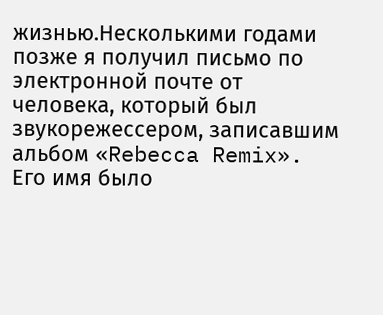жизнью.Несколькими годами позже я получил письмо по электронной почте от человека, который был звукорежессером, записавшим альбом «Rebecca Remix». Его имя было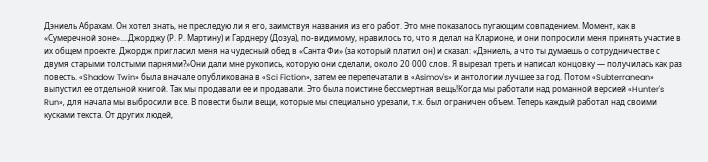Дэниель Абрахам. Он хотел знать, не преследую ли я его, заимствуя названия из его работ. Это мне показалось пугающим совпадением. Момент, как в «Сумеречной зоне»....Джорджу (Р. Р. Мартину) и Гарднеру (Дозуа), по-видимому, нравилось то, что я делал на Кларионе, и они попросили меня принять участие в их общем проекте. Джордж пригласил меня на чудесный обед в «Санта Фи» (за который платил он) и сказал: «Дэниель, а что ты думаешь о сотрудничестве с двумя старыми толстыми парнями?»Они дали мне рукопись, которую они сделали, около 20 000 слов. Я вырезал треть и написал концовку — получилась как раз повесть. «Shadow Twin» была вначале опубликована в «Sci Fiction», затем ее перепечатали в «Asimov's» и антологии лучшее за год. Потом «Subterranean» выпустил ее отдельной книгой. Так мы продавали ее и продавали. Это была поистине бессмертная вещь!Когда мы работали над романной версией «Hunter's Run», для начала мы выбросили все. В повести были вещи, которые мы специально урезали, т.к. был ограничен объем. Теперь каждый работал над своими кусками текста. От других людей,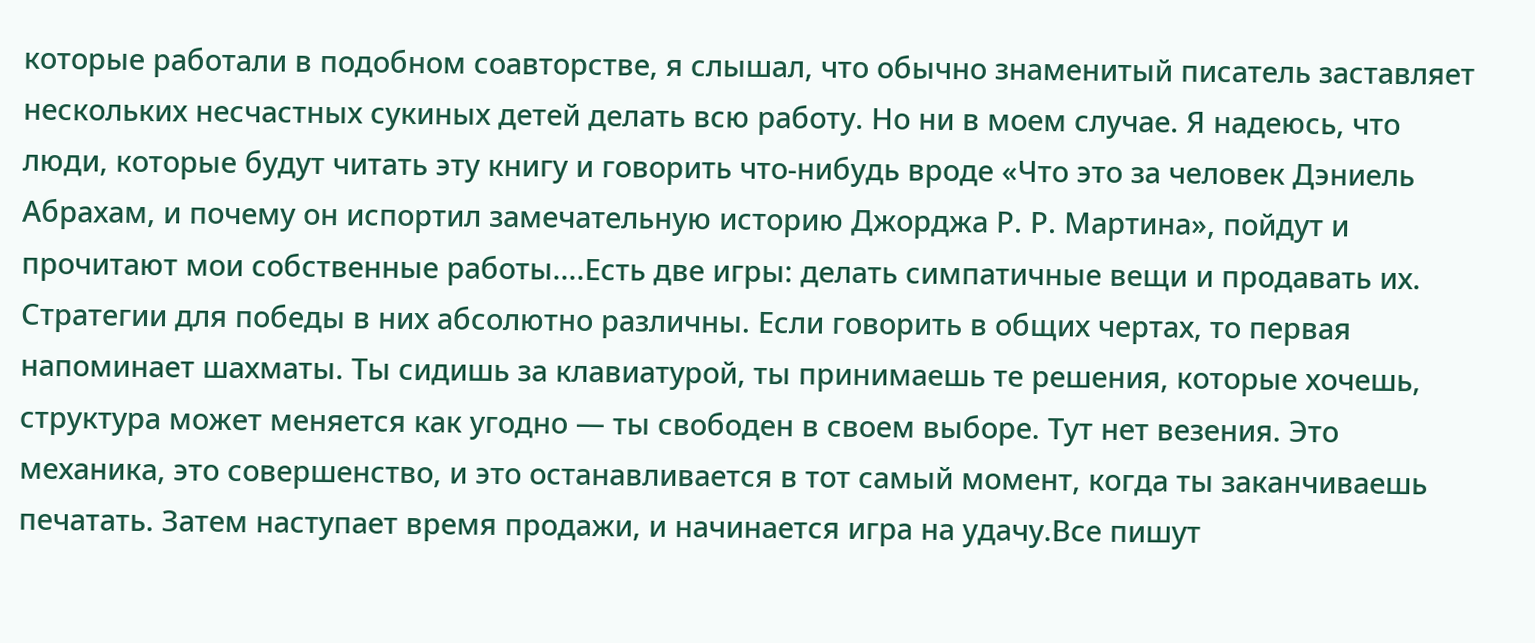которые работали в подобном соавторстве, я слышал, что обычно знаменитый писатель заставляет нескольких несчастных сукиных детей делать всю работу. Но ни в моем случае. Я надеюсь, что люди, которые будут читать эту книгу и говорить что-нибудь вроде «Что это за человек Дэниель Абрахам, и почему он испортил замечательную историю Джорджа Р. Р. Мартина», пойдут и прочитают мои собственные работы....Есть две игры: делать симпатичные вещи и продавать их. Стратегии для победы в них абсолютно различны. Если говорить в общих чертах, то первая напоминает шахматы. Ты сидишь за клавиатурой, ты принимаешь те решения, которые хочешь, структура может меняется как угодно — ты свободен в своем выборе. Тут нет везения. Это механика, это совершенство, и это останавливается в тот самый момент, когда ты заканчиваешь печатать. Затем наступает время продажи, и начинается игра на удачу.Все пишут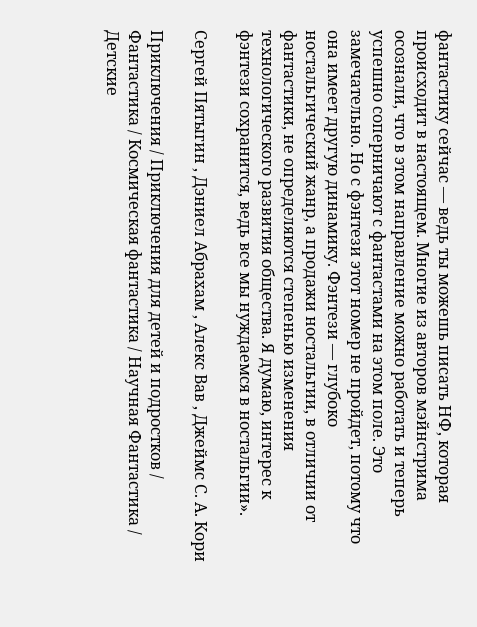фантастику сейчас — ведь ты можешь писать НФ, которая происходит в настоящем. Многие из авторов мэйнстрима осознали, что в этом направление можно работать и теперь успешно соперничают с фантастами на этом поле. Это замечательно. Но с фэнтези этот номер не пройдет, потому что она имеет другую динамику. Фэнтези — глубоко ностальгический жанр, а продажи ностальгии, в отличии от фантастики, не определяются степенью изменения технологического развития общества. Я думаю, интерес к фэнтези сохранится, ведь все мы нуждаемся в ностальгии».

Сергей Пятыгин , Дэниел Абрахам , Алекс Вав , Джеймс С. А. Кори

Приключения / Приключения для детей и подростков / Фантастика / Космическая фантастика / Научная Фантастика / Детские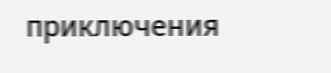приключения